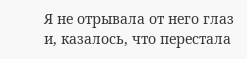Я не отрывала от него глаз и, казалось, что перестала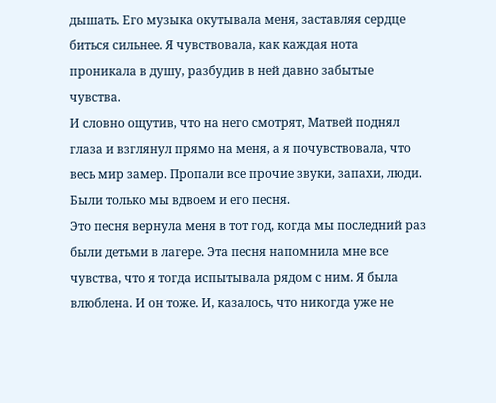дышать. Его музыка окутывала меня, заставляя сердце биться сильнее. Я чувствовала, как каждая нота проникала в душу, разбудив в ней давно забытые чувства.
И словно ощутив, что на него смотрят, Матвей поднял глаза и взглянул прямо на меня, а я почувствовала, что весь мир замер. Пропали все прочие звуки, запахи, люди. Были только мы вдвоем и его песня.
Это песня вернула меня в тот год, когда мы последний раз были детьми в лагере. Эта песня напомнила мне все чувства, что я тогда испытывала рядом с ним. Я была влюблена. И он тоже. И, казалось, что никогда уже не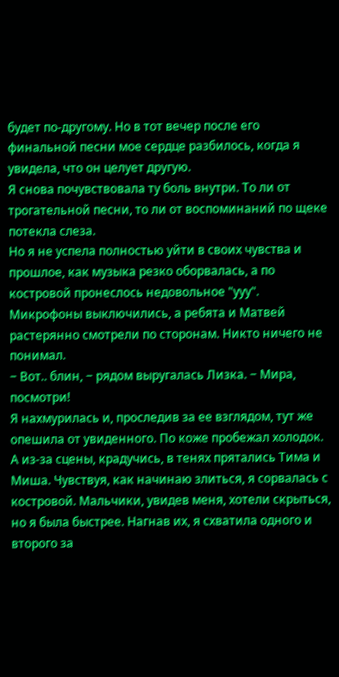будет по-другому. Но в тот вечер после его финальной песни мое сердце разбилось, когда я увидела, что он целует другую.
Я снова почувствовала ту боль внутри. То ли от трогательной песни, то ли от воспоминаний по щеке потекла слеза.
Но я не успела полностью уйти в своих чувства и прошлое, как музыка резко оборвалась, а по костровой пронеслось недовольное "ууу". Микрофоны выключились, а ребята и Матвей растерянно смотрели по сторонам. Никто ничего не понимал.
− Вот.. блин, − рядом выругалась Лизка. − Мира, посмотри!
Я нахмурилась и, проследив за ее взглядом, тут же опешила от увиденного. По коже пробежал холодок. А из-за сцены, крадучись, в тенях прятались Тима и Миша. Чувствуя, как начинаю злиться, я сорвалась с костровой. Мальчики, увидев меня, хотели скрыться, но я была быстрее. Нагнав их, я схватила одного и второго за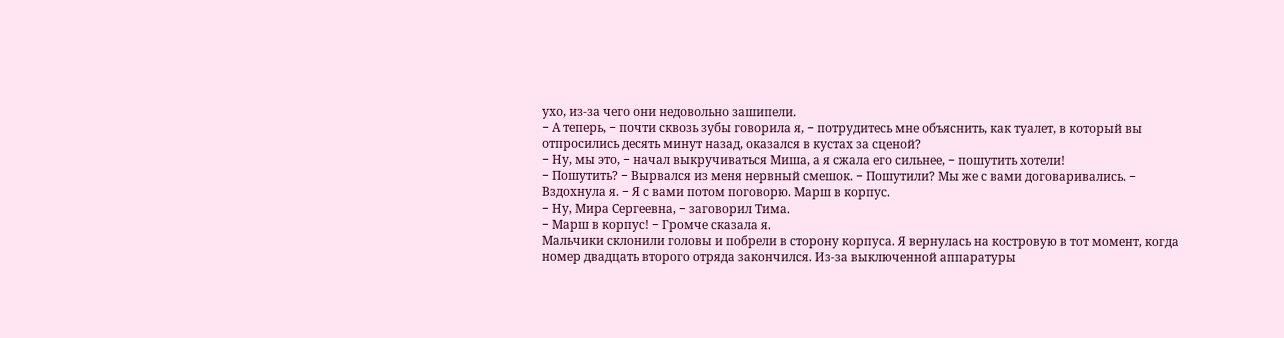ухо, из-за чего они недовольно зашипели.
− А теперь, − почти сквозь зубы говорила я, − потрудитесь мне объяснить, как туалет, в который вы отпросились десять минут назад, оказался в кустах за сценой?
− Ну, мы это, − начал выкручиваться Миша, а я сжала его сильнее, − пошутить хотели!
− Пошутить? − Вырвался из меня нервный смешок. − Пошутили? Мы же с вами договаривались. − Вздохнула я. − Я с вами потом поговорю. Марш в корпус.
− Ну, Мира Сергеевна, − заговорил Тима.
− Марш в корпус! − Громче сказала я.
Мальчики склонили головы и побрели в сторону корпуса. Я вернулась на костровую в тот момент, когда номер двадцать второго отряда закончился. Из-за выключенной аппаратуры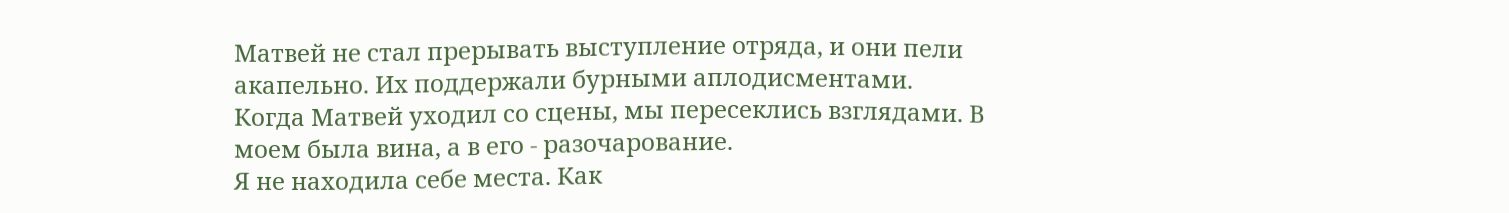Матвей не стал прерывать выступление отряда, и они пели акапельно. Их поддержали бурными аплодисментами.
Когда Матвей уходил со сцены, мы пересеклись взглядами. В моем была вина, а в его - разочарование.
Я не находила себе места. Как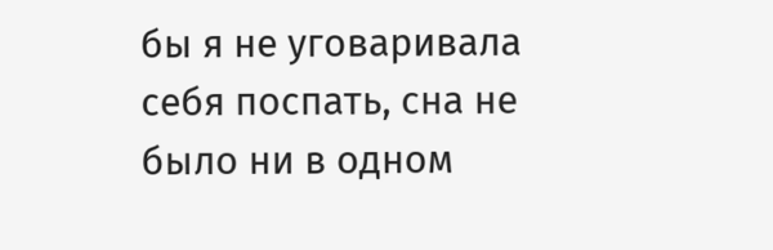бы я не уговаривала себя поспать, сна не было ни в одном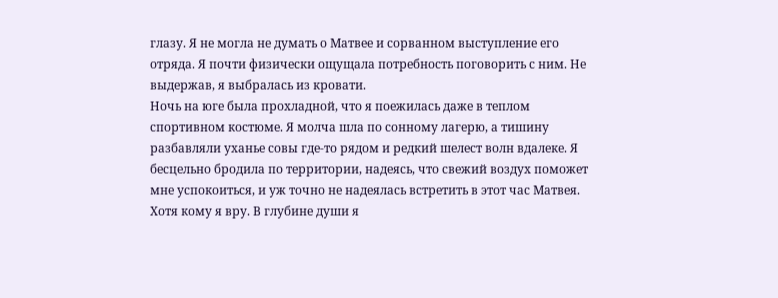глазу. Я не могла не думать о Матвее и сорванном выступление его отряда. Я почти физически ощущала потребность поговорить с ним. Не выдержав, я выбралась из кровати.
Ночь на юге была прохладной, что я поежилась даже в теплом спортивном костюме. Я молча шла по сонному лагерю, а тишину разбавляли уханье совы где-то рядом и редкий шелест волн вдалеке. Я бесцельно бродила по территории, надеясь, что свежий воздух поможет мне успокоиться, и уж точно не надеялась встретить в этот час Матвея. Хотя кому я вру. В глубине души я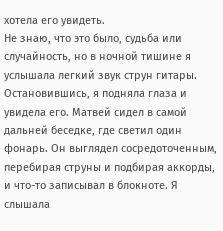хотела его увидеть.
Не знаю, что это было, судьба или случайность, но в ночной тишине я услышала легкий звук струн гитары. Остановившись, я подняла глаза и увидела его. Матвей сидел в самой дальней беседке, где светил один фонарь. Он выглядел сосредоточенным, перебирая струны и подбирая аккорды, и что-то записывал в блокноте. Я слышала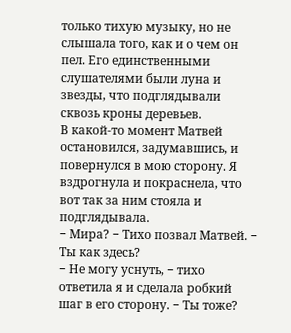только тихую музыку, но не слышала того, как и о чем он пел. Его единственными слушателями были луна и звезды, что подглядывали сквозь кроны деревьев.
В какой-то момент Матвей остановился, задумавшись, и повернулся в мою сторону. Я вздрогнула и покраснела, что вот так за ним стояла и подглядывала.
− Мира? − Тихо позвал Матвей. − Ты как здесь?
− Не могу уснуть, − тихо ответила я и сделала робкий шаг в его сторону. − Ты тоже?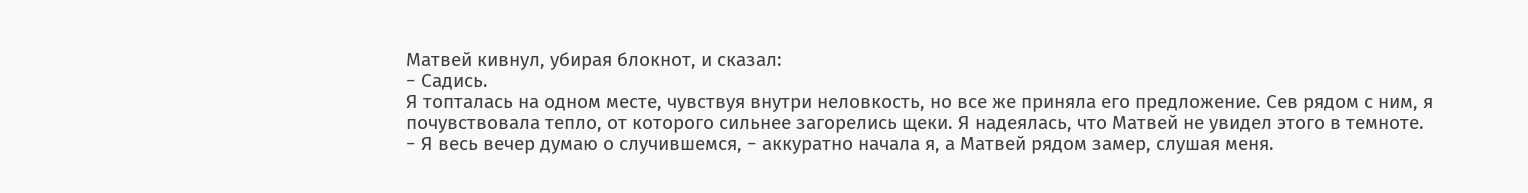Матвей кивнул, убирая блокнот, и сказал:
− Садись.
Я топталась на одном месте, чувствуя внутри неловкость, но все же приняла его предложение. Сев рядом с ним, я почувствовала тепло, от которого сильнее загорелись щеки. Я надеялась, что Матвей не увидел этого в темноте.
− Я весь вечер думаю о случившемся, − аккуратно начала я, а Матвей рядом замер, слушая меня.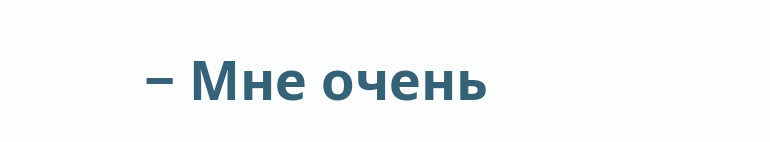− Мне очень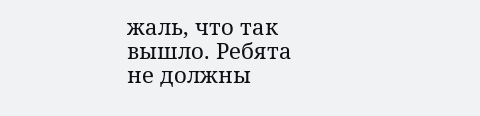жаль, что так вышло. Ребята не должны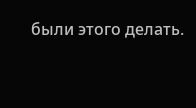были этого делать.